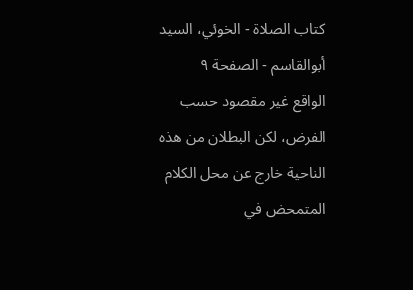كتاب الصلاة - الخوئي، السيد أبوالقاسم - الصفحة ٩
الواقع غير مقصود حسب الفرض، لكن البطلان من هذه الناحية خارج عن محل الكلام المتمحض في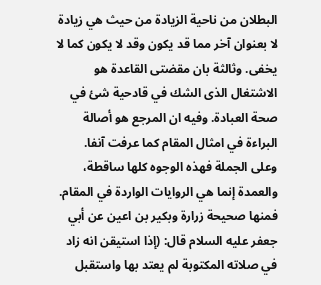البطلان من ناحية الزيادة من حيث هي زيادة لا بعنوان آخر مما قد يكون وقد لا يكون كما لا يخفى. وثالثة بان مقضتى القاعدة هو الاشتغال الذى الشك في قادحية شئ في صحة العبادة. وفيه ان المرجع هو أصالة البراءة في امثال المقام كما عرفت آنفا. وعلى الجملة فهذه الوجوه كلها ساقطة، والعمدة إنما هي الروايات الواردة في المقام. فمنها صحيحة زرارة وبكير بن اعين عن أبي جعفر عليه السلام قال: (إذا استيقن انه زاد في صلاته المكتوبة لم يعتد بها واستقبل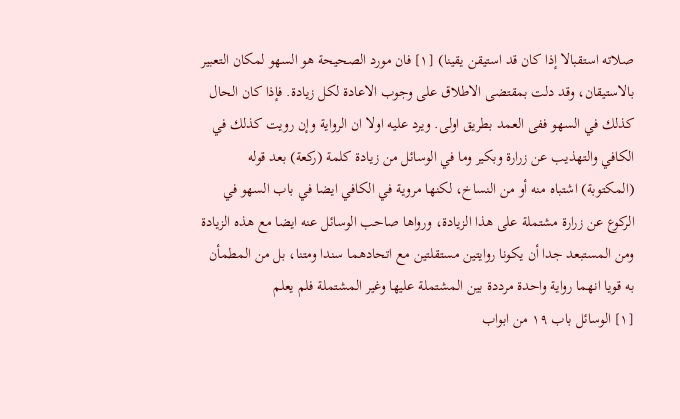صلاته استقبالا إذا كان قد استيقن يقينا) [١] فان مورد الصحيحة هو السهو لمكان التعبير بالاستيقان، وقد دلت بمقتضى الاطلاق على وجوب الاعادة لكل زيادة. فإذا كان الحال كذلك في السهو ففى العمد بطريق اولى. ويرد عليه اولا ان الرواية وإن رويت كذلك في الكافي والتهذيب عن زرارة وبكير وما في الوسائل من زيادة كلمة (ركعة) بعد قوله (المكتوبة) اشتباه منه أو من النساخ، لكنها مروية في الكافي ايضا في باب السهو في الركوع عن زرارة مشتملة على هذا الزيادة، ورواها صاحب الوسائل عنه ايضا مع هذه الزيادة ومن المستبعد جدا أن يكونا روايتين مستقلتين مع اتحادهما سندا ومتنا، بل من المطمأن به قويا انهما رواية واحدة مرددة بين المشتملة عليها وغير المشتملة فلم يعلم
[١] الوسائل باب ١٩ من ابواب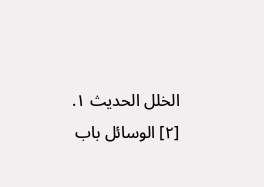الخلل الحديث ١.
[٢] الوسائل باب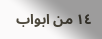١٤ من ابواب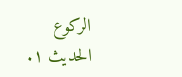الركوع الحديث ١.